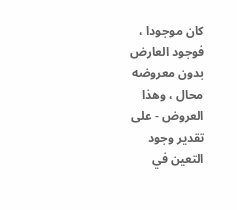كان موجودا ، فوجود العارض بدون معروضه محال ، وهذا العروض - على تقدير وجود
التعين في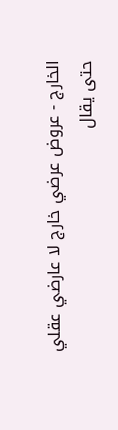الخارج - عروض عرضي خارج لا عارضي عقلي حتى يقال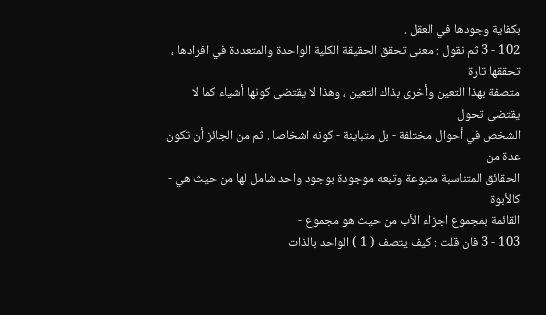بكفاية وجودها في العقل .
102 - 3 ثم نقول : معنى تحقق الحقيقة الكلية الواحدة والمتعددة في افرادها ، تحققها تارة
متصفة بهذا التعين وأخرى بذاك التعين ، وهذا لا يقتضى كونها أشياء كما لا يقتضى تحول
الشخص في أحوال مختلفة - بل متباينة - كونه اشخاصا . ثم من الجائز أن تكون عدة من
الحقائق المتناسبة متبوعة وتبعه موجودة بوجود واحد شامل لها من حيث هي - كالأبوة
القائمة بمجموع اجزاء الأب من حيث هو مجموع -
103 - 3 فان قلت : كيف يتصف ( 1 ) الواحد بالذات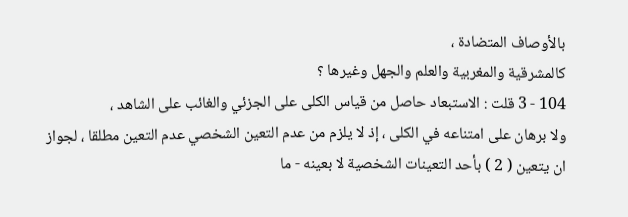بالأوصاف المتضادة ،
كالمشرقية والمغربية والعلم والجهل وغيرها ؟
104 - 3 قلت : الاستبعاد حاصل من قياس الكلى على الجزئي والغائب على الشاهد ،
ولا برهان على امتناعه في الكلى ، إذ لا يلزم من عدم التعين الشخصي عدم التعين مطلقا ، لجواز
ان يتعين ( 2 ) بأحد التعينات الشخصية لا بعينه - ما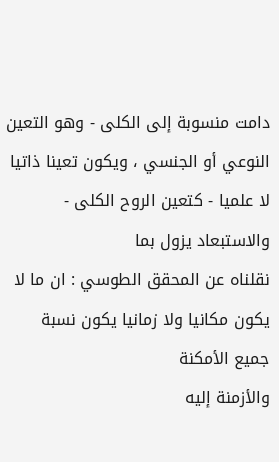دامت منسوبة إلى الكلى - وهو التعين
النوعي أو الجنسي ، ويكون تعينا ذاتيا لا علميا - كتعين الروح الكلى - والاستبعاد يزول بما
نقلناه عن المحقق الطوسي : ان ما لا يكون مكانيا ولا زمانيا يكون نسبة جميع الأمكنة
والأزمنة إليه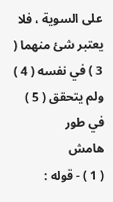على السوية ، فلا يعتبر شئ منهما ( 3 ) في نفسه ( 4 ) ولم يتحقق ( 5 ) في طور
هامش
( 1 ) - قوله :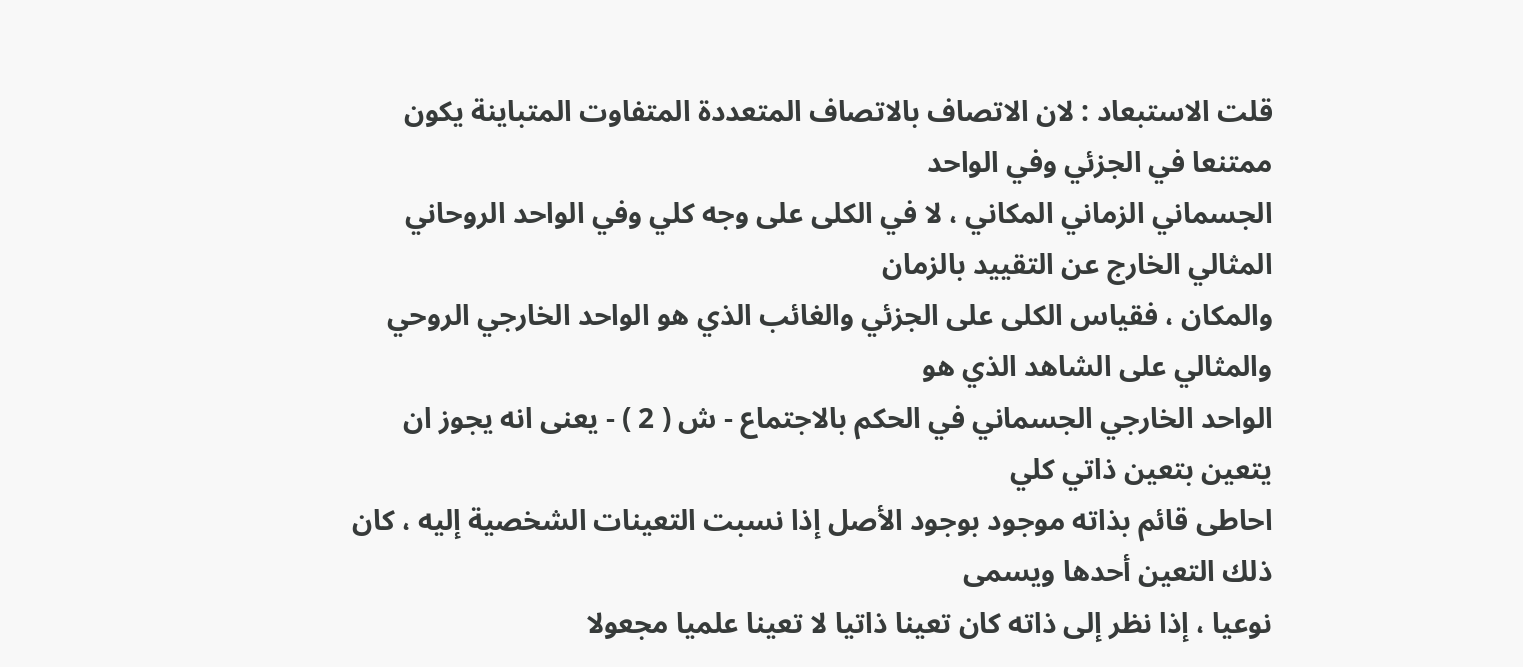قلت الاستبعاد : لان الاتصاف بالاتصاف المتعددة المتفاوت المتباينة يكون ممتنعا في الجزئي وفي الواحد
الجسماني الزماني المكاني ، لا في الكلى على وجه كلي وفي الواحد الروحاني المثالي الخارج عن التقييد بالزمان
والمكان ، فقياس الكلى على الجزئي والغائب الذي هو الواحد الخارجي الروحي والمثالي على الشاهد الذي هو
الواحد الخارجي الجسماني في الحكم بالاجتماع - ش ( 2 ) - يعنى انه يجوز ان يتعين بتعين ذاتي كلي
احاطى قائم بذاته موجود بوجود الأصل إذا نسبت التعينات الشخصية إليه ، كان ذلك التعين أحدها ويسمى
نوعيا ، إذا نظر إلى ذاته كان تعينا ذاتيا لا تعينا علميا مجعولا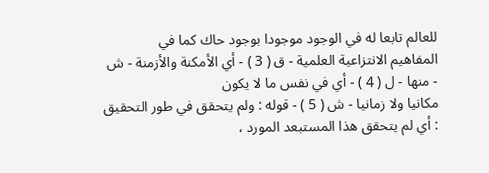للعالم تابعا له في الوجود موجودا بوجود حاك كما في
المفاهيم الانتزاعية العلمية - ق ( 3 ) - أي الأمكنة والأزمنة - ش - منها - ل ( 4 ) - أي في نفس ما لا يكون
مكانيا ولا زمانيا - ش ( 5 ) - قوله : ولم يتحقق في طور التحقيق : أي لم يتحقق هذا المستبعد المورد ،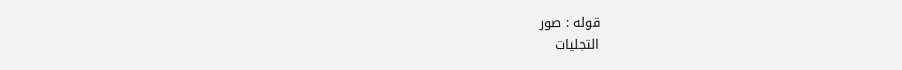قوله : صور
التجليات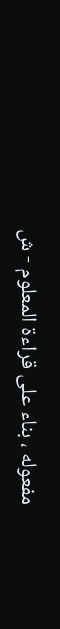مفعوله ، بناء على قراءة المعلوم - ش